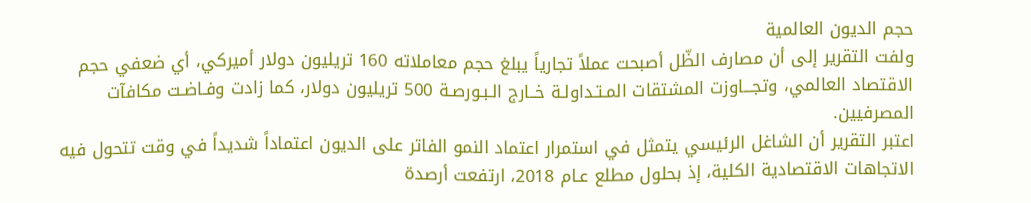حجم الديون العالمية
ولفت التقرير إلى أن مصارف الظّل أصبحت عملاً تجارياً يبلغ حجم معاملاته 160 تريليون دولار أميركي، أي ضعفي حجم الاقتصاد العالمي، وتجـــاوزت المشتقات المـتـداولـة خــارج الـبـورصـة 500 تريليون دولار، كما زادت وفـاضـت مكافآت المصرفيين.
اعتبر التقرير أن الشاغل الرئيسي يتمثل في استمرار اعتماد النمو الفاتر على الديون اعتماداً شديداً في وقت تتحول فيه الاتجاهات الاقتصادية الكلية، إذ بحلول مطلع عـام 2018، ارتفعت أرصدة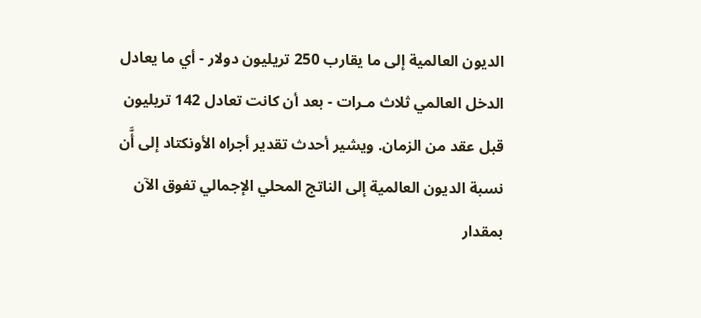الديون العالمية إلى ما يقارب 250 تريليون دولار - أي ما يعادل الدخل العالمي ثلاث مـرات - بعد أن كانت تعادل 142 تريليون قبل عقد من الزمان. ويشير أحدث تقدير أجراه الأونكتاد إلى أَّن نسبة الديون العالمية إلى الناتج المحلي الإجمالي تفوق الآن بمقدار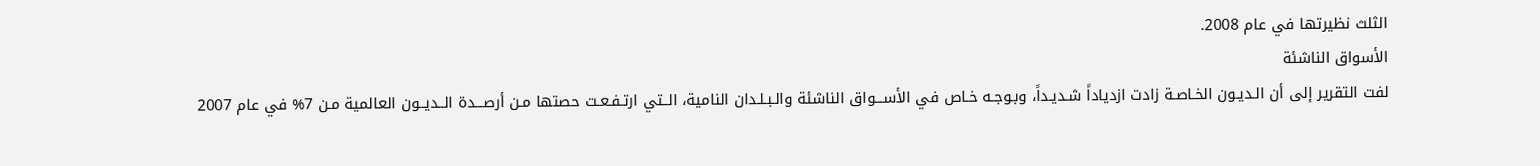الثلث نظيرتها في عام 2008.
الأسواق الناشئة
لفت التقرير إلى أن الـديـون الخـاصـة زادت ازدياداً شـديـداً، وبـوجـه خـاص في الأســـواق الناشئة والـبـلـدان النامية، الــتي ارتـفـعـت حصتها مـن أرصـــدة الــديــون العالمية مـن 7% في عام 2007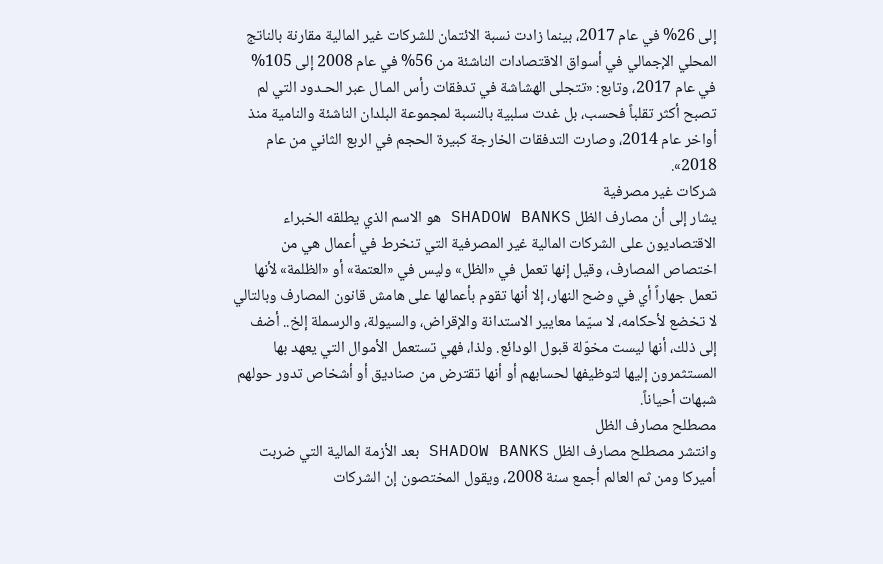إلى 26% في عام 2017، بينما زادت نسبة الائتمان للشركات غير المالية مقارنة بالناتج المحلي الإجمالي في أسواق الاقتصادات الناشئة من 56% في عام 2008 إلى 105% في عام 2017، وتابع: «تتجلى الهشاشة في تدفقات رأس المـال عبر الحـدود التي لم تصبح أكثر تقلباً فحسب، بل غدت سلبية بالنسبة لمجموعة البلدان الناشئة والنامية منذ أواخر عام 2014، وصارت التدفقات الخارجة كبيرة الحجم في الربع الثاني من عام 2018».
شركات غير مصرفية
يشار إلى أن مصارف الظل SHADOW BANKS هو الاسم الذي يطلقه الخبراء الاقتصاديون على الشركات المالية غير المصرفية التي تنخرط في أعمال هي من اختصاص المصارف، وقيل إنها تعمل في «الظل» وليس في «العتمة» أو «الظلمة» لأنها تعمل جهاراً أي في وضح النهار، إلا أنها تقوم بأعمالها على هامش قانون المصارف وبالتالي لا تخضع لأحكامه، لا سيّما معايير الاستدانة والإقراض، والسيولة، والرسملة إلخ.. أضف إلى ذلك، أنها ليست مخوّلة قبول الودائع. ولذا، فهي تستعمل الأموال التي يعهد بها المستثمرون إليها لتوظيفها لحسابهم أو أنها تقترض من صناديق أو أشخاص تدور حولهم شبهات أحياناً.
مصطلح مصارف الظل
وانتشر مصطلح مصارف الظل SHADOW BANKS بعد الأزمة المالية التي ضربت أميركا ومن ثم العالم أجمع سنة 2008، ويقول المختصون إن الشركات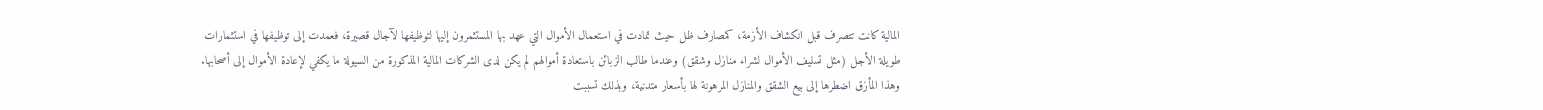المالية كانت تتصرف قبل انكشاف الأزمة، كمصارف ظل حيث تمادت في استعمال الأموال التي عهد بها المستثمرون إليها لتوظيفها لآجال قصيرة، فعمدت إلى توظيفها في استثمارات طويلة الأجل (مثل تسليف الأموال لشراء منازل وشقق) وعندما طالب الزبائن باستعادة أموالهم لم يكن لدى الشركات المالية المذكورة من السيولة ما يكفي لإعادة الأموال إلى أصحابها.
وهذا المأزق اضطرها إلى بيع الشقق والمنازل المرهونة لها بأسعار متدنية، وبذلك تسببت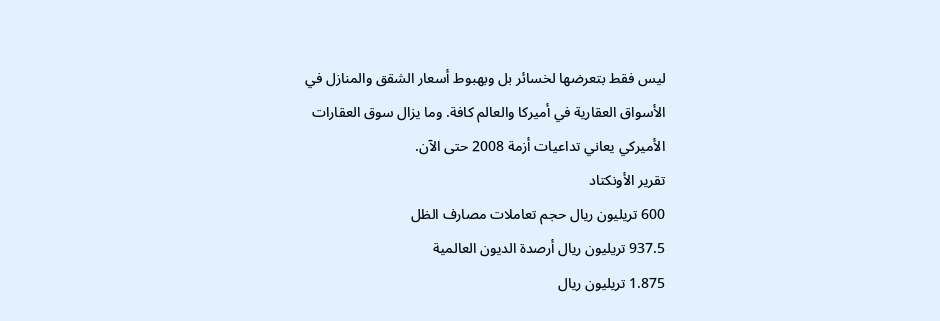ليس فقط بتعرضها لخسائر بل وبهبوط أسعار الشقق والمنازل في الأسواق العقارية في أميركا والعالم كافة. وما يزال سوق العقارات الأميركي يعاني تداعيات أزمة 2008 حتى الآن.
تقرير الأونكتاد
600 تريليون ريال حجم تعاملات مصارف الظل
937.5 تريليون ريال أرصدة الديون العالمية
1.875 تريليون ريال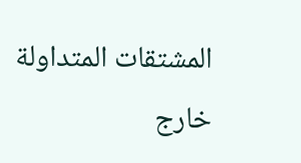المشتقات المتداولة خارج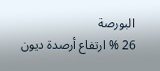البورصة
26 % ارتفاع أرصدة ديون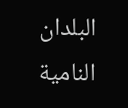البلدان النامية